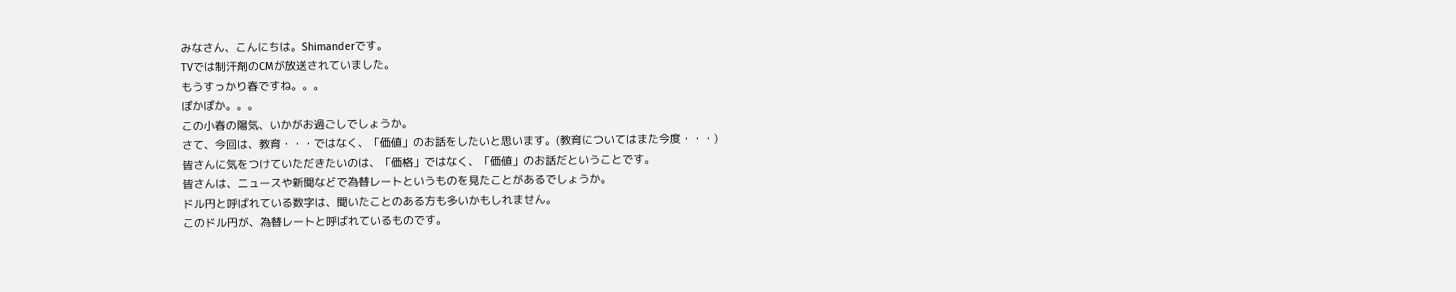みなさん、こんにちは。Shimanderです。
TVでは制汗剤のCMが放送されていました。
もうすっかり春ですね。。。
ぽかぽか。。。
この小春の陽気、いかがお過ごしでしょうか。
さて、今回は、教育・・・ではなく、「価値」のお話をしたいと思います。(教育についてはまた今度・・・)
皆さんに気をつけていただきたいのは、「価格」ではなく、「価値」のお話だということです。
皆さんは、ニュースや新聞などで為替レートというものを見たことがあるでしょうか。
ドル円と呼ばれている数字は、聞いたことのある方も多いかもしれません。
このドル円が、為替レートと呼ばれているものです。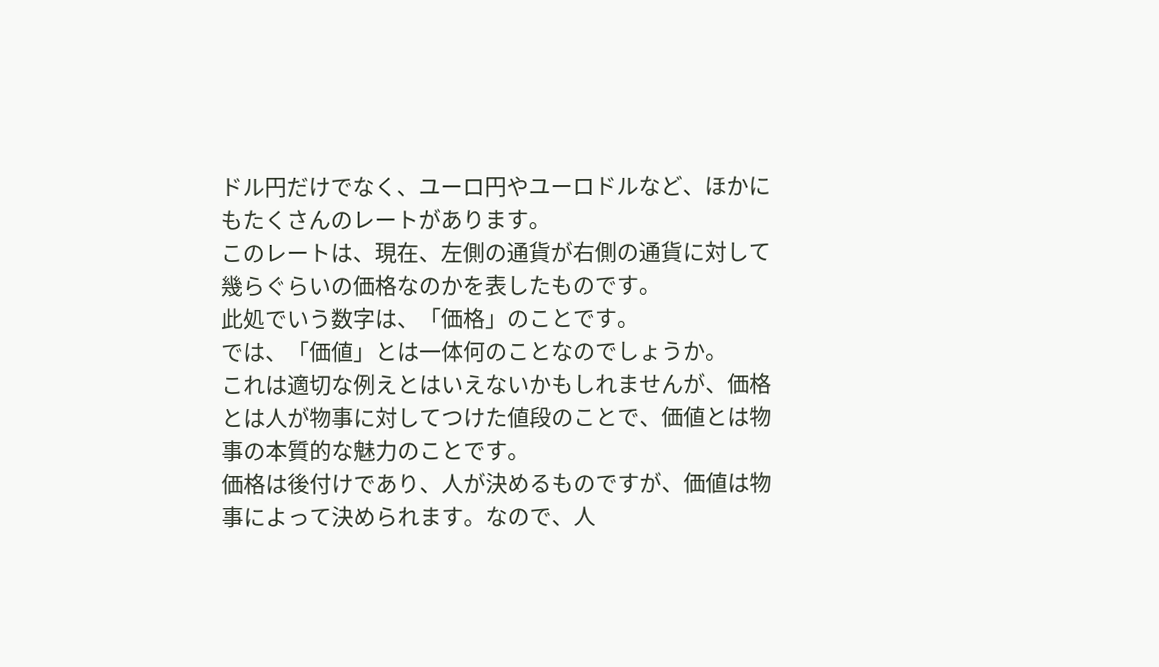ドル円だけでなく、ユーロ円やユーロドルなど、ほかにもたくさんのレートがあります。
このレートは、現在、左側の通貨が右側の通貨に対して幾らぐらいの価格なのかを表したものです。
此処でいう数字は、「価格」のことです。
では、「価値」とは一体何のことなのでしょうか。
これは適切な例えとはいえないかもしれませんが、価格とは人が物事に対してつけた値段のことで、価値とは物事の本質的な魅力のことです。
価格は後付けであり、人が決めるものですが、価値は物事によって決められます。なので、人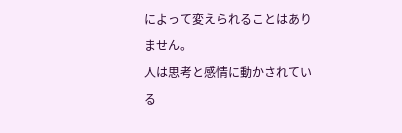によって変えられることはありません。
人は思考と感情に動かされている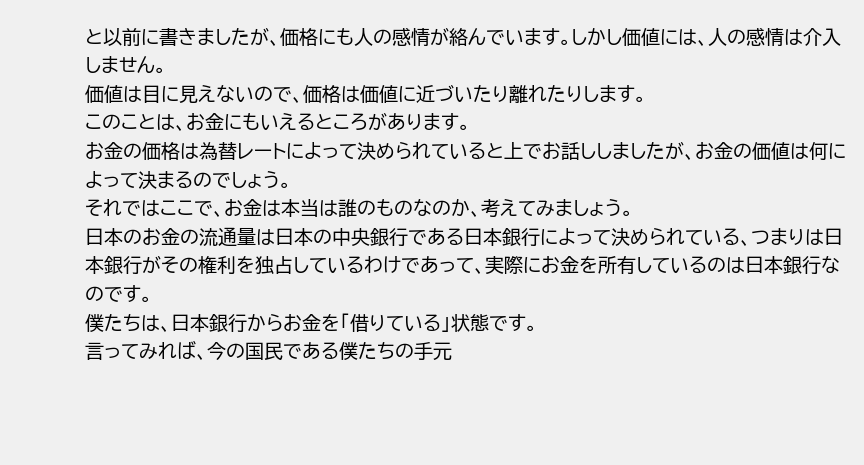と以前に書きましたが、価格にも人の感情が絡んでいます。しかし価値には、人の感情は介入しません。
価値は目に見えないので、価格は価値に近づいたり離れたりします。
このことは、お金にもいえるところがあります。
お金の価格は為替レートによって決められていると上でお話ししましたが、お金の価値は何によって決まるのでしょう。
それではここで、お金は本当は誰のものなのか、考えてみましょう。
日本のお金の流通量は日本の中央銀行である日本銀行によって決められている、つまりは日本銀行がその権利を独占しているわけであって、実際にお金を所有しているのは日本銀行なのです。
僕たちは、日本銀行からお金を「借りている」状態です。
言ってみれば、今の国民である僕たちの手元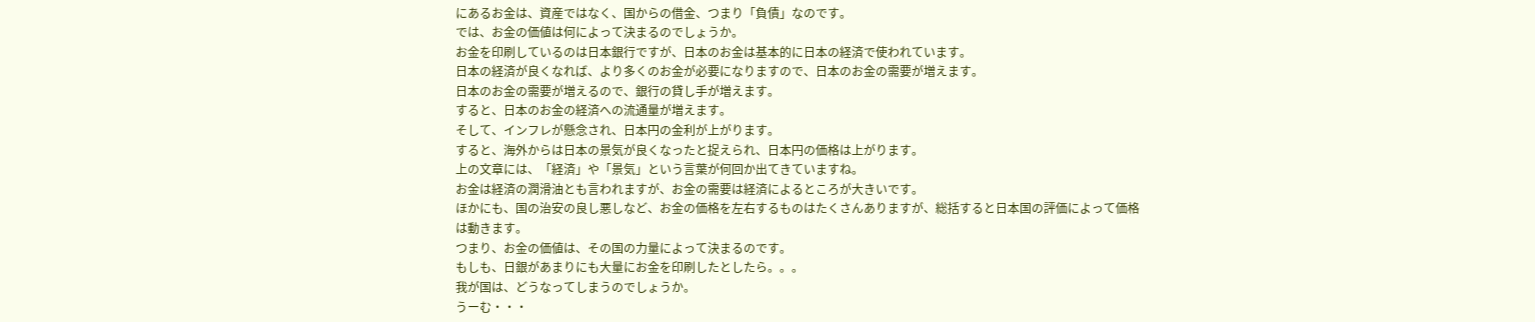にあるお金は、資産ではなく、国からの借金、つまり「負債」なのです。
では、お金の価値は何によって決まるのでしょうか。
お金を印刷しているのは日本銀行ですが、日本のお金は基本的に日本の経済で使われています。
日本の経済が良くなれば、より多くのお金が必要になりますので、日本のお金の需要が増えます。
日本のお金の需要が増えるので、銀行の貸し手が増えます。
すると、日本のお金の経済への流通量が増えます。
そして、インフレが懸念され、日本円の金利が上がります。
すると、海外からは日本の景気が良くなったと捉えられ、日本円の価格は上がります。
上の文章には、「経済」や「景気」という言葉が何回か出てきていますね。
お金は経済の潤滑油とも言われますが、お金の需要は経済によるところが大きいです。
ほかにも、国の治安の良し悪しなど、お金の価格を左右するものはたくさんありますが、総括すると日本国の評価によって価格は動きます。
つまり、お金の価値は、その国の力量によって決まるのです。
もしも、日銀があまりにも大量にお金を印刷したとしたら。。。
我が国は、どうなってしまうのでしょうか。
うーむ・・・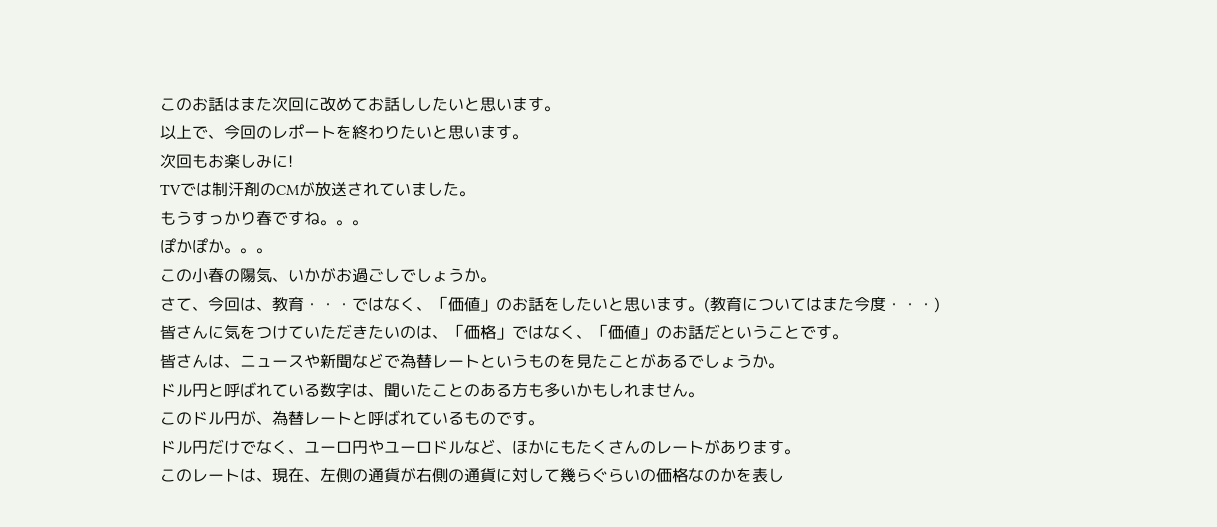このお話はまた次回に改めてお話ししたいと思います。
以上で、今回のレポートを終わりたいと思います。
次回もお楽しみに!
TVでは制汗剤のCMが放送されていました。
もうすっかり春ですね。。。
ぽかぽか。。。
この小春の陽気、いかがお過ごしでしょうか。
さて、今回は、教育・・・ではなく、「価値」のお話をしたいと思います。(教育についてはまた今度・・・)
皆さんに気をつけていただきたいのは、「価格」ではなく、「価値」のお話だということです。
皆さんは、ニュースや新聞などで為替レートというものを見たことがあるでしょうか。
ドル円と呼ばれている数字は、聞いたことのある方も多いかもしれません。
このドル円が、為替レートと呼ばれているものです。
ドル円だけでなく、ユーロ円やユーロドルなど、ほかにもたくさんのレートがあります。
このレートは、現在、左側の通貨が右側の通貨に対して幾らぐらいの価格なのかを表し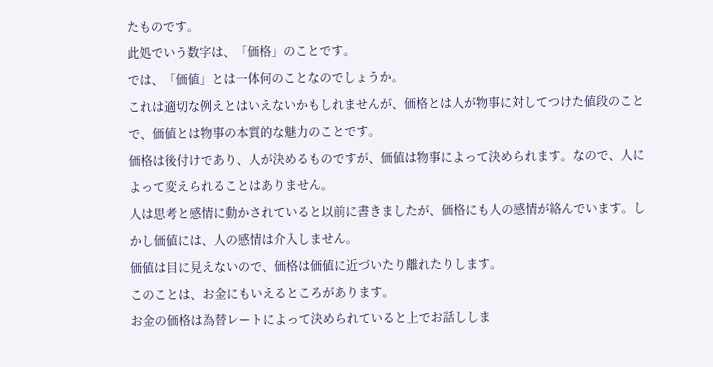たものです。
此処でいう数字は、「価格」のことです。
では、「価値」とは一体何のことなのでしょうか。
これは適切な例えとはいえないかもしれませんが、価格とは人が物事に対してつけた値段のことで、価値とは物事の本質的な魅力のことです。
価格は後付けであり、人が決めるものですが、価値は物事によって決められます。なので、人によって変えられることはありません。
人は思考と感情に動かされていると以前に書きましたが、価格にも人の感情が絡んでいます。しかし価値には、人の感情は介入しません。
価値は目に見えないので、価格は価値に近づいたり離れたりします。
このことは、お金にもいえるところがあります。
お金の価格は為替レートによって決められていると上でお話ししま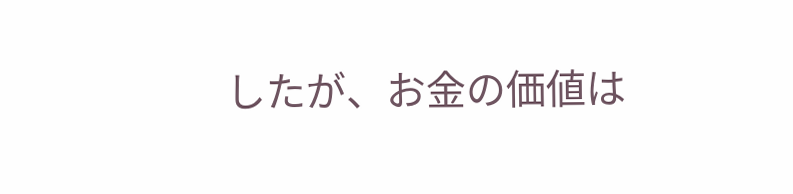したが、お金の価値は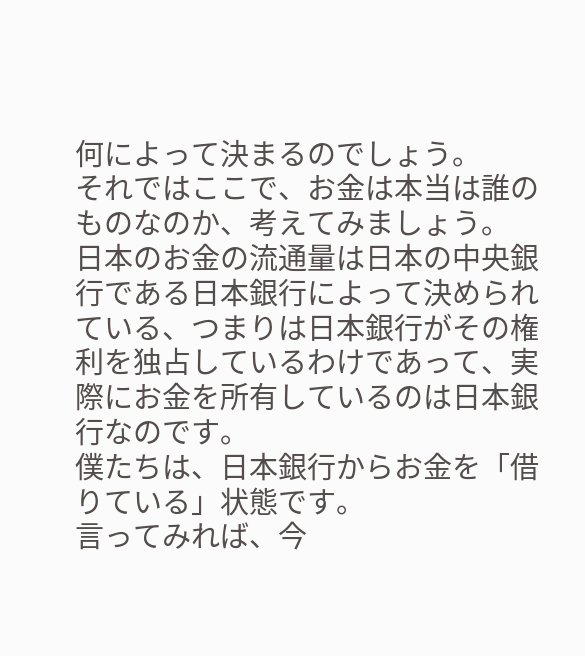何によって決まるのでしょう。
それではここで、お金は本当は誰のものなのか、考えてみましょう。
日本のお金の流通量は日本の中央銀行である日本銀行によって決められている、つまりは日本銀行がその権利を独占しているわけであって、実際にお金を所有しているのは日本銀行なのです。
僕たちは、日本銀行からお金を「借りている」状態です。
言ってみれば、今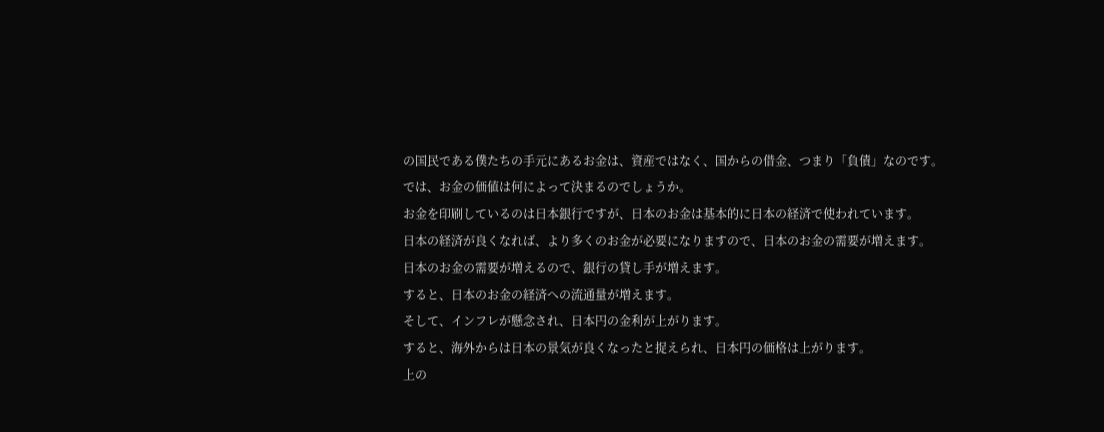の国民である僕たちの手元にあるお金は、資産ではなく、国からの借金、つまり「負債」なのです。
では、お金の価値は何によって決まるのでしょうか。
お金を印刷しているのは日本銀行ですが、日本のお金は基本的に日本の経済で使われています。
日本の経済が良くなれば、より多くのお金が必要になりますので、日本のお金の需要が増えます。
日本のお金の需要が増えるので、銀行の貸し手が増えます。
すると、日本のお金の経済への流通量が増えます。
そして、インフレが懸念され、日本円の金利が上がります。
すると、海外からは日本の景気が良くなったと捉えられ、日本円の価格は上がります。
上の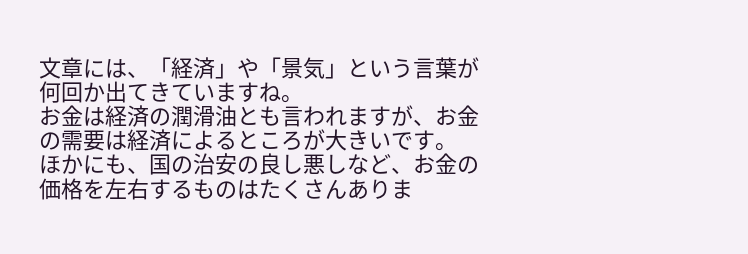文章には、「経済」や「景気」という言葉が何回か出てきていますね。
お金は経済の潤滑油とも言われますが、お金の需要は経済によるところが大きいです。
ほかにも、国の治安の良し悪しなど、お金の価格を左右するものはたくさんありま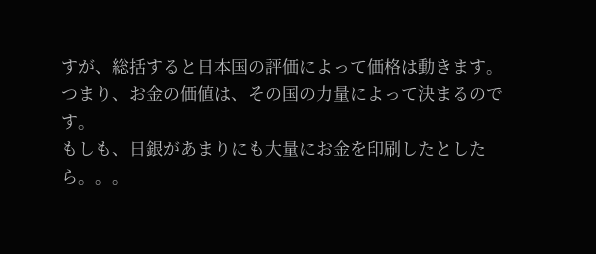すが、総括すると日本国の評価によって価格は動きます。
つまり、お金の価値は、その国の力量によって決まるのです。
もしも、日銀があまりにも大量にお金を印刷したとしたら。。。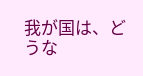我が国は、どうな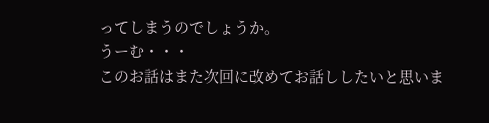ってしまうのでしょうか。
うーむ・・・
このお話はまた次回に改めてお話ししたいと思いま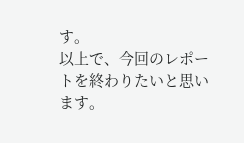す。
以上で、今回のレポートを終わりたいと思います。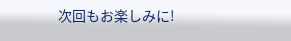次回もお楽しみに!